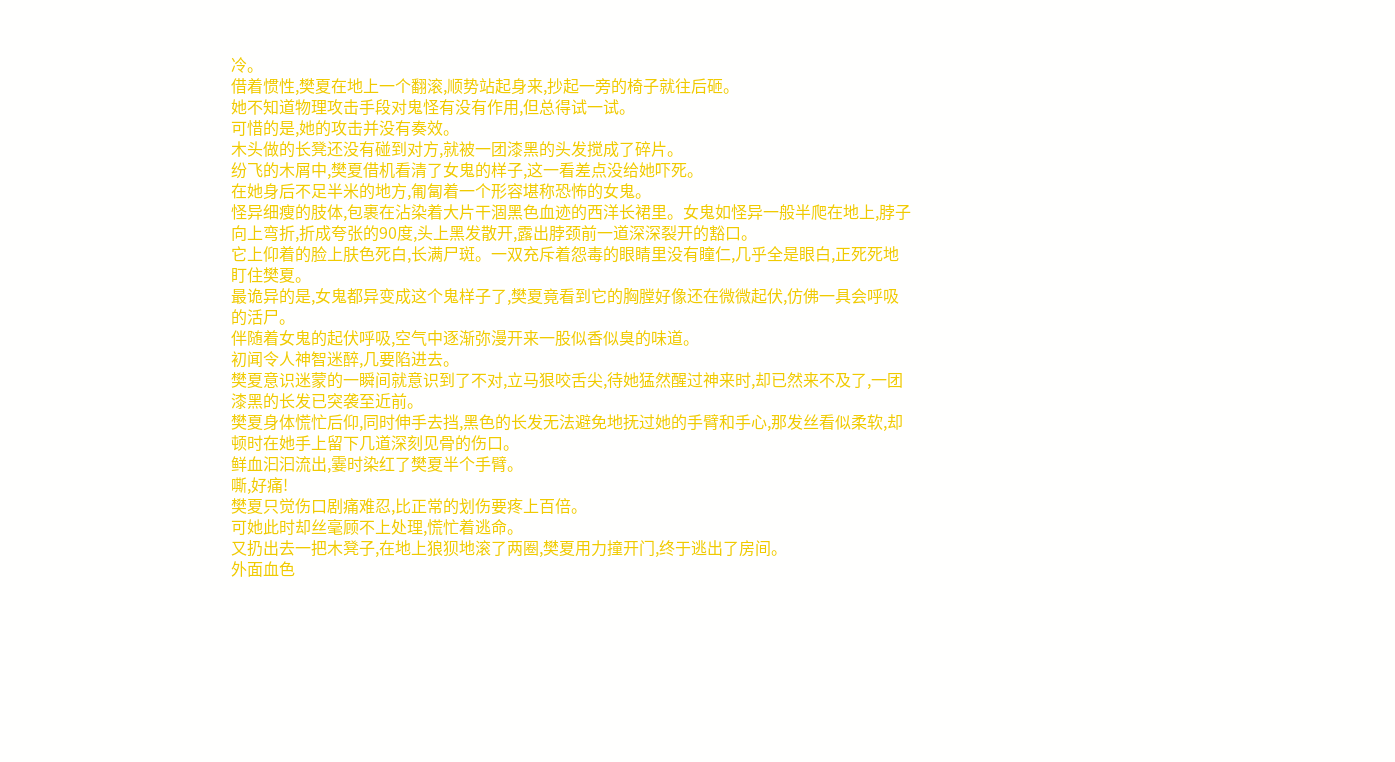冷。
借着惯性,樊夏在地上一个翻滚,顺势站起身来,抄起一旁的椅子就往后砸。
她不知道物理攻击手段对鬼怪有没有作用,但总得试一试。
可惜的是,她的攻击并没有奏效。
木头做的长凳还没有碰到对方,就被一团漆黑的头发搅成了碎片。
纷飞的木屑中,樊夏借机看清了女鬼的样子,这一看差点没给她吓死。
在她身后不足半米的地方,匍匐着一个形容堪称恐怖的女鬼。
怪异细瘦的肢体,包裹在沾染着大片干涸黑色血迹的西洋长裙里。女鬼如怪异一般半爬在地上,脖子向上弯折,折成夸张的90度,头上黑发散开,露出脖颈前一道深深裂开的豁口。
它上仰着的脸上肤色死白,长满尸斑。一双充斥着怨毒的眼睛里没有瞳仁,几乎全是眼白,正死死地盯住樊夏。
最诡异的是,女鬼都异变成这个鬼样子了,樊夏竟看到它的胸膛好像还在微微起伏,仿佛一具会呼吸的活尸。
伴随着女鬼的起伏呼吸,空气中逐渐弥漫开来一股似香似臭的味道。
初闻令人神智迷醉,几要陷进去。
樊夏意识迷蒙的一瞬间就意识到了不对,立马狠咬舌尖,待她猛然醒过神来时,却已然来不及了,一团漆黑的长发已突袭至近前。
樊夏身体慌忙后仰,同时伸手去挡,黑色的长发无法避免地抚过她的手臂和手心,那发丝看似柔软,却顿时在她手上留下几道深刻见骨的伤口。
鲜血汩汩流出,霎时染红了樊夏半个手臂。
嘶,好痛!
樊夏只觉伤口剧痛难忍,比正常的划伤要疼上百倍。
可她此时却丝毫顾不上处理,慌忙着逃命。
又扔出去一把木凳子,在地上狼狈地滚了两圈,樊夏用力撞开门,终于逃出了房间。
外面血色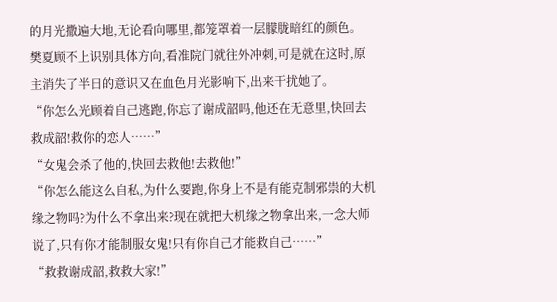的月光撒遍大地,无论看向哪里,都笼罩着一层朦胧暗红的颜色。
樊夏顾不上识别具体方向,看准院门就往外冲刺,可是就在这时,原主消失了半日的意识又在血色月光影响下,出来干扰她了。
“你怎么光顾着自己逃跑,你忘了谢成韶吗,他还在无意里,快回去救成韶!救你的恋人……”
“女鬼会杀了他的,快回去救他!去救他!”
“你怎么能这么自私,为什么要跑,你身上不是有能克制邪祟的大机缘之物吗?为什么不拿出来?现在就把大机缘之物拿出来,一念大师说了,只有你才能制服女鬼!只有你自己才能救自己……”
“救救谢成韶,救救大家!”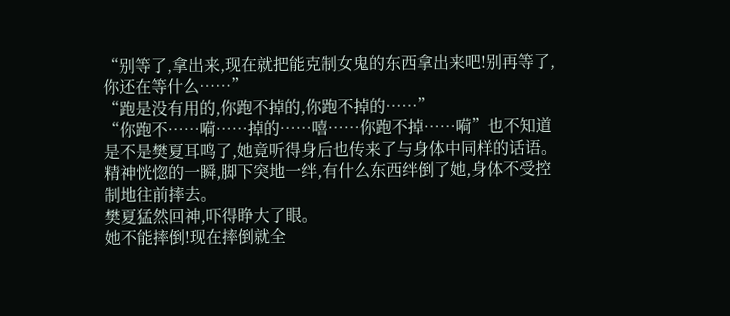“别等了,拿出来,现在就把能克制女鬼的东西拿出来吧!别再等了,你还在等什么……”
“跑是没有用的,你跑不掉的,你跑不掉的……”
“你跑不……嗬……掉的……嘻……你跑不掉……嗬”也不知道是不是樊夏耳鸣了,她竟听得身后也传来了与身体中同样的话语。
精神恍惚的一瞬,脚下突地一绊,有什么东西绊倒了她,身体不受控制地往前摔去。
樊夏猛然回神,吓得睁大了眼。
她不能摔倒!现在摔倒就全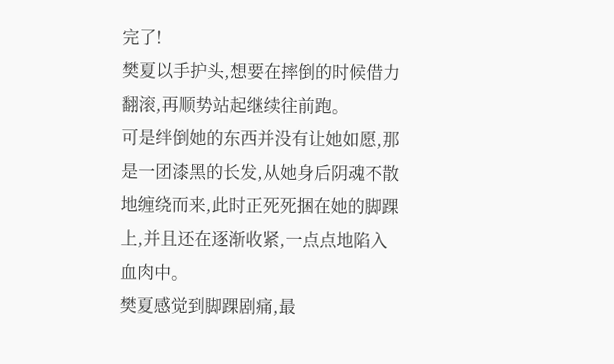完了!
樊夏以手护头,想要在摔倒的时候借力翻滚,再顺势站起继续往前跑。
可是绊倒她的东西并没有让她如愿,那是一团漆黑的长发,从她身后阴魂不散地缠绕而来,此时正死死捆在她的脚踝上,并且还在逐渐收紧,一点点地陷入血肉中。
樊夏感觉到脚踝剧痛,最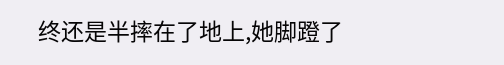终还是半摔在了地上,她脚蹬了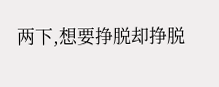两下,想要挣脱却挣脱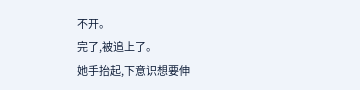不开。
完了,被追上了。
她手抬起,下意识想要伸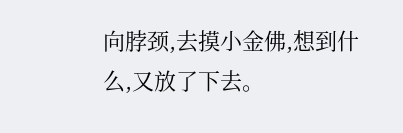向脖颈,去摸小金佛,想到什么,又放了下去。